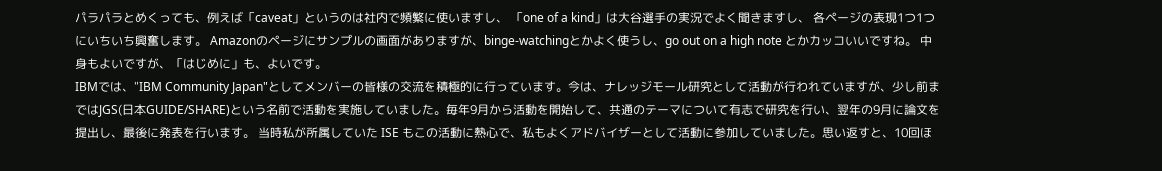パラパラとめくっても、例えば「caveat」というのは社内で頻繁に使いますし、 「one of a kind」は大谷選手の実況でよく聞きますし、 各ページの表現1つ1つにいちいち興奮します。 Amazonのページにサンプルの画面がありますが、binge-watchingとかよく使うし、go out on a high note とかカッコいいですね。 中身もよいですが、「はじめに」も、よいです。
IBMでは、"IBM Community Japan"としてメンバーの皆様の交流を積極的に行っています。今は、ナレッジモール研究として活動が行われていますが、少し前まではJGS(日本GUIDE/SHARE)という名前で活動を実施していました。毎年9月から活動を開始して、共通のテーマについて有志で研究を行い、翌年の9月に論文を提出し、最後に発表を行います。 当時私が所属していた ISE もこの活動に熱心で、私もよくアドバイザーとして活動に参加していました。思い返すと、10回ほ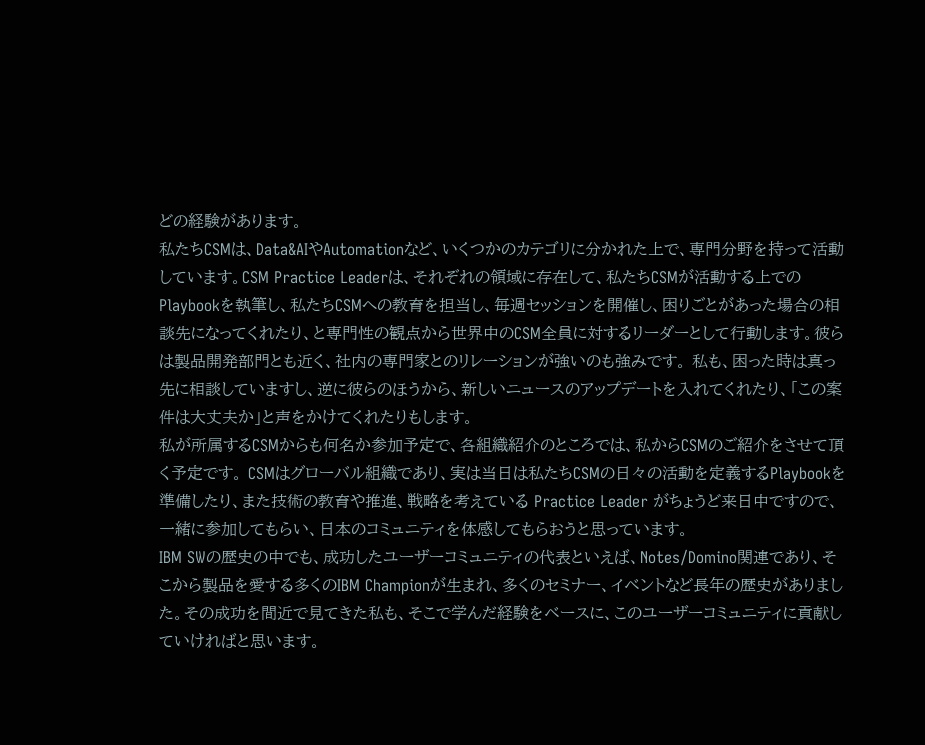どの経験があります。
私たちCSMは、Data&AIやAutomationなど、いくつかのカテゴリに分かれた上で、専門分野を持って活動しています。CSM Practice Leaderは、それぞれの領域に存在して、私たちCSMが活動する上でのPlaybookを執筆し、私たちCSMへの教育を担当し、毎週セッションを開催し、困りごとがあった場合の相談先になってくれたり、と専門性の観点から世界中のCSM全員に対するリーダーとして行動します。彼らは製品開発部門とも近く、社内の専門家とのリレーションが強いのも強みです。 私も、困った時は真っ先に相談していますし、逆に彼らのほうから、新しいニュースのアップデートを入れてくれたり、「この案件は大丈夫か」と声をかけてくれたりもします。
私が所属するCSMからも何名か参加予定で、各組織紹介のところでは、私からCSMのご紹介をさせて頂く予定です。 CSMはグローバル組織であり、実は当日は私たちCSMの日々の活動を定義するPlaybookを準備したり、また技術の教育や推進、戦略を考えている Practice Leader がちょうど来日中ですので、一緒に参加してもらい、日本のコミュニティを体感してもらおうと思っています。
IBM SWの歴史の中でも、成功したユーザーコミュニティの代表といえば、Notes/Domino関連であり、そこから製品を愛する多くのIBM Championが生まれ、多くのセミナー、イベントなど長年の歴史がありました。その成功を間近で見てきた私も、そこで学んだ経験をベースに、このユーザーコミュニティに貢献していければと思います。